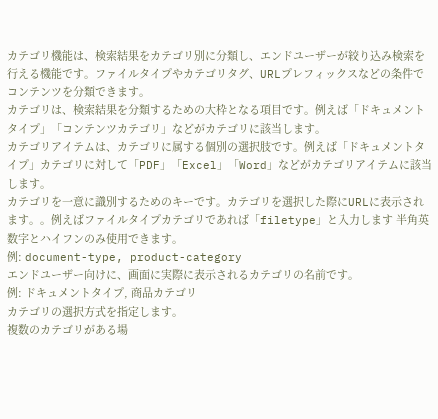カテゴリ機能は、検索結果をカテゴリ別に分類し、エンドユーザーが絞り込み検索を行える機能です。ファイルタイプやカテゴリタグ、URLプレフィックスなどの条件でコンテンツを分類できます。
カテゴリは、検索結果を分類するための大枠となる項目です。例えば「ドキュメントタイプ」「コンテンツカテゴリ」などがカテゴリに該当します。
カテゴリアイテムは、カテゴリに属する個別の選択肢です。例えば「ドキュメントタイプ」カテゴリに対して「PDF」「Excel」「Word」などがカテゴリアイテムに該当します。
カテゴリを一意に識別するためのキーです。カテゴリを選択した際にURLに表示されます。。例えばファイルタイプカテゴリであれば「filetype」と入力します 半角英数字とハイフンのみ使用できます。
例: document-type, product-category
エンドユーザー向けに、画面に実際に表示されるカテゴリの名前です。
例: ドキュメントタイプ, 商品カテゴリ
カテゴリの選択方式を指定します。
複数のカテゴリがある場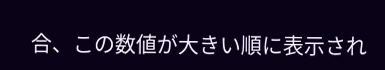合、この数値が大きい順に表示され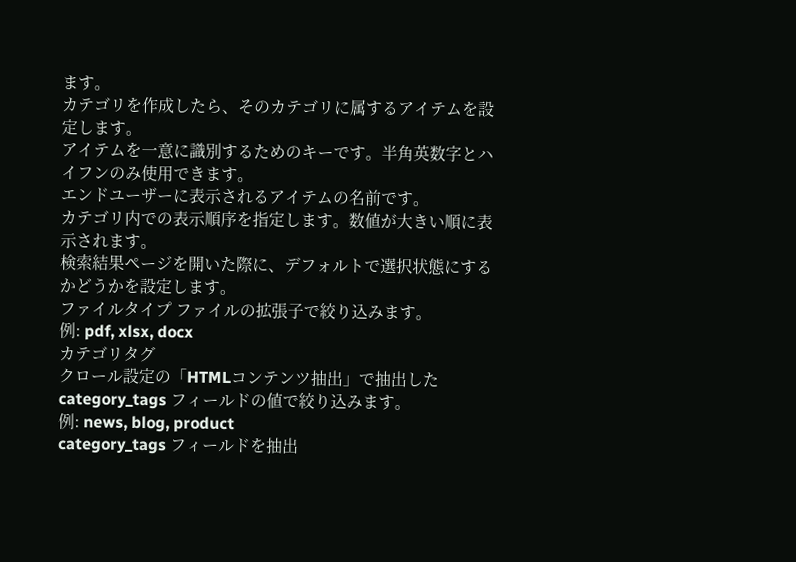ます。
カテゴリを作成したら、そのカテゴリに属するアイテムを設定します。
アイテムを一意に識別するためのキーです。半角英数字とハイフンのみ使用できます。
エンドユーザーに表示されるアイテムの名前です。
カテゴリ内での表示順序を指定します。数値が大きい順に表示されます。
検索結果ページを開いた際に、デフォルトで選択状態にするかどうかを設定します。
ファイルタイプ ファイルの拡張子で絞り込みます。
例: pdf, xlsx, docx
カテゴリタグ
クロール設定の「HTMLコンテンツ抽出」で抽出した category_tags フィールドの値で絞り込みます。
例: news, blog, product
category_tags フィールドを抽出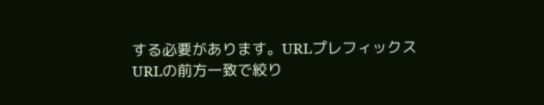する必要があります。URLプレフィックス
URLの前方一致で絞り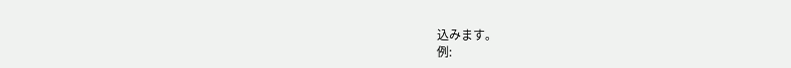込みます。
例: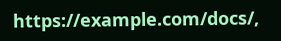https://example.com/docs/,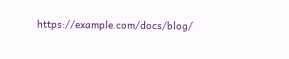https://example.com/docs/blog/